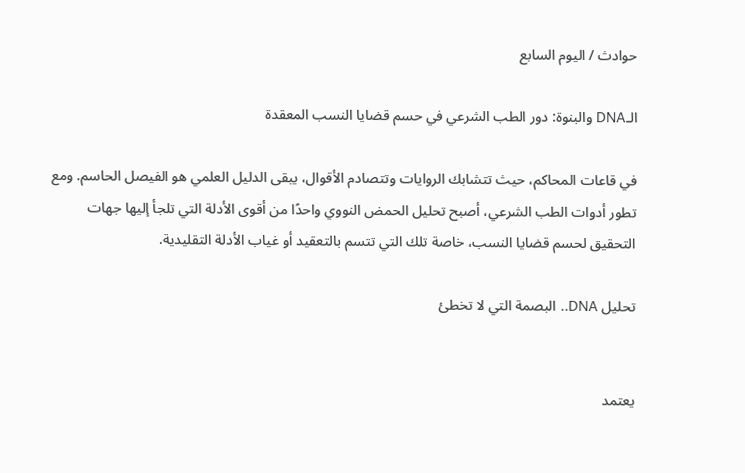حوادث / اليوم السابع

الـDNA والبنوة: دور الطب الشرعي في حسم قضايا النسب المعقدة

في قاعات المحاكم، حيث تتشابك الروايات وتتصادم الأقوال، يبقى الدليل العلمي هو الفيصل الحاسم. ومع تطور أدوات الطب الشرعي، أصبح تحليل الحمض النووي واحدًا من أقوى الأدلة التي تلجأ إليها جهات التحقيق لحسم قضايا النسب، خاصة تلك التي تتسم بالتعقيد أو غياب الأدلة التقليدية.

تحليل DNA.. البصمة التي لا تخطئ


يعتمد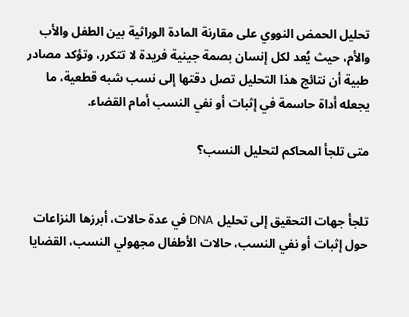تحليل الحمض النووي على مقارنة المادة الوراثية بين الطفل والأب والأم، حيث يُعد لكل إنسان بصمة جينية فريدة لا تتكرر، وتؤكد مصادر طبية أن نتائج هذا التحليل تصل دقتها إلى نسب شبه قطعية، ما يجعله أداة حاسمة في إثبات أو نفي النسب أمام القضاء.

متى تلجأ المحاكم لتحليل النسب؟


تلجأ جهات التحقيق إلى تحليل DNA في عدة حالات، أبرزها النزاعات حول إثبات أو نفي النسب، حالات الأطفال مجهولي النسب، القضايا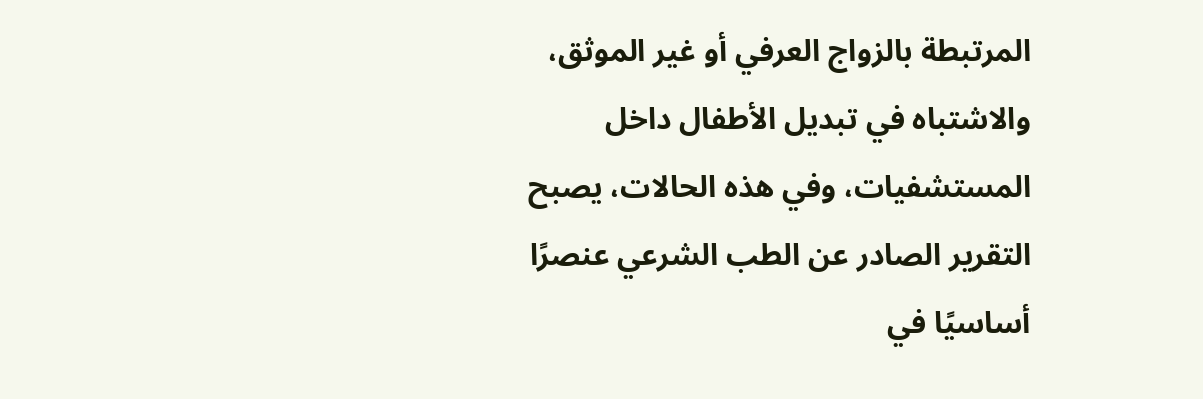المرتبطة بالزواج العرفي أو غير الموثق، والاشتباه في تبديل الأطفال داخل المستشفيات، وفي هذه الحالات، يصبح التقرير الصادر عن الطب الشرعي عنصرًا أساسيًا في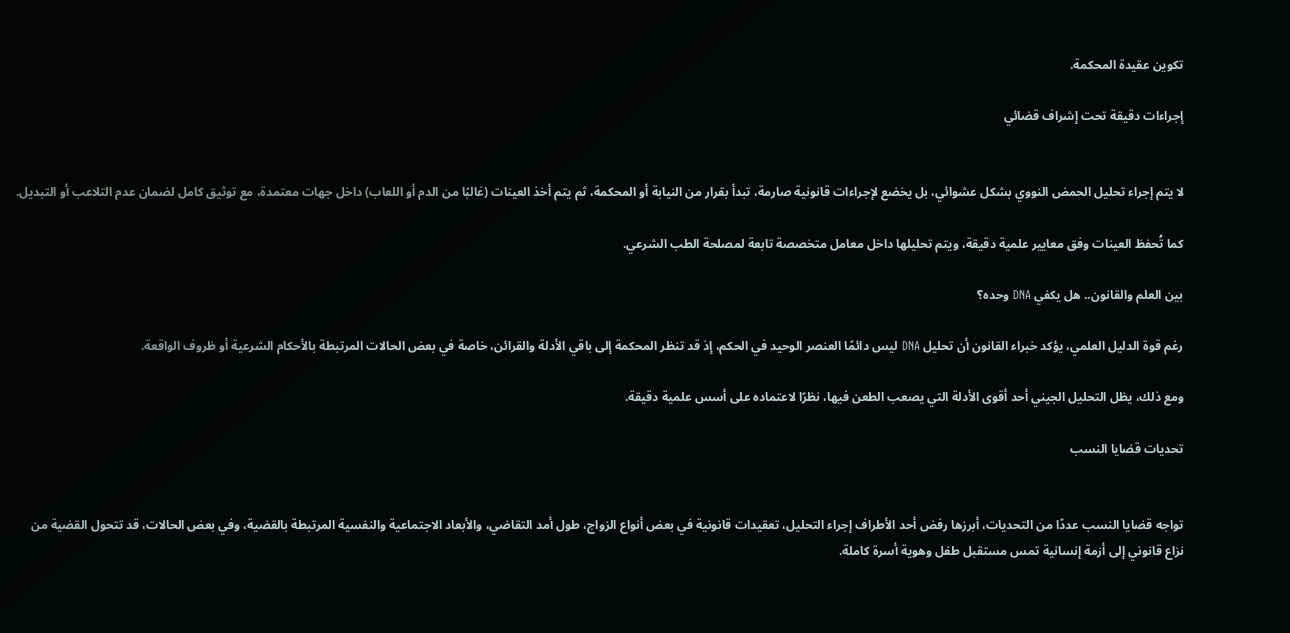تكوين عقيدة المحكمة.

إجراءات دقيقة تحت إشراف قضائي


لا يتم إجراء تحليل الحمض النووي بشكل عشوائي، بل يخضع لإجراءات قانونية صارمة، تبدأ بقرار من النيابة أو المحكمة، ثم يتم أخذ العينات (غالبًا من الدم أو اللعاب) داخل جهات معتمدة، مع توثيق كامل لضمان عدم التلاعب أو التبديل.

كما تُحفظ العينات وفق معايير علمية دقيقة، ويتم تحليلها داخل معامل متخصصة تابعة لمصلحة الطب الشرعي.

بين العلم والقانون.. هل يكفي DNA وحده؟

رغم قوة الدليل العلمي، يؤكد خبراء القانون أن تحليل DNA ليس دائمًا العنصر الوحيد في الحكم، إذ قد تنظر المحكمة إلى باقي الأدلة والقرائن، خاصة في بعض الحالات المرتبطة بالأحكام الشرعية أو ظروف الواقعة.

ومع ذلك، يظل التحليل الجيني أحد أقوى الأدلة التي يصعب الطعن فيها، نظرًا لاعتماده على أسس علمية دقيقة.

تحديات قضايا النسب


تواجه قضايا النسب عددًا من التحديات، أبرزها رفض أحد الأطراف إجراء التحليل، تعقيدات قانونية في بعض أنواع الزواج، طول أمد التقاضي، والأبعاد الاجتماعية والنفسية المرتبطة بالقضية، وفي بعض الحالات، قد تتحول القضية من نزاع قانوني إلى أزمة إنسانية تمس مستقبل طفل وهوية أسرة كاملة.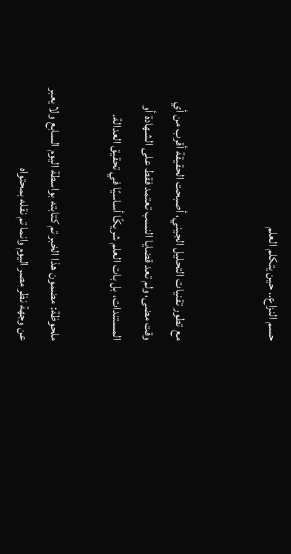حسم النزاع.. حين يتكلم العلم


مع تطور تقنيات التحليل الجيني، أصبحت الحقيقة أقرب من أي وقت مضى، ولم تعد قضايا النسب تعتمد فقط على الشهادة أو المستندات، بل بات العلم شريكًا أساسيًا في تحقيق العدالة.

ملحوظة: مضمون هذا الخبر تم كتابته بواسطة اليوم السابع ولا يعبر عن وجهة نظر مصر اليوم وانما تم نقله بمحتواه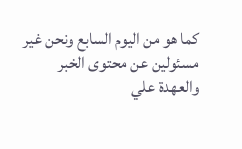كما هو من اليوم السابع ونحن غير مسئولين عن محتوى الخبر والعهدة علي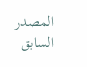المصدر السابق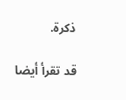ذكرة.

قد تقرأ أيضا